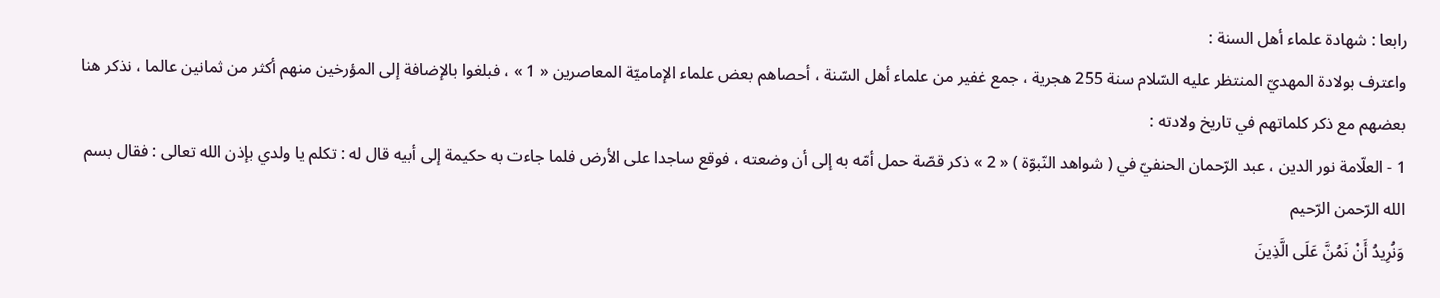رابعا : شهادة علماء أهل السنة :
واعترف بولادة المهديّ المنتظر عليه السّلام سنة 255 هجرية ، جمع غفير من علماء أهل السّنة ، أحصاهم بعض علماء الإماميّة المعاصرين « 1 » ، فبلغوا بالإضافة إلى المؤرخين منهم أكثر من ثمانين عالما ، نذكر هنا بعضهم مع ذكر كلماتهم في تاريخ ولادته :
1 - العلّامة نور الدين ، عبد الرّحمان الحنفيّ في ( شواهد النّبوّة ) « 2 » ذكر قصّة حمل أمّه به إلى أن وضعته ، فوقع ساجدا على الأرض فلما جاءت به حكيمة إلى أبيه قال له : تكلم يا ولدي بإذن الله تعالى : فقال بسم الله الرّحمن الرّحيم
وَنُرِيدُ أَنْ نَمُنَّ عَلَى الَّذِينَ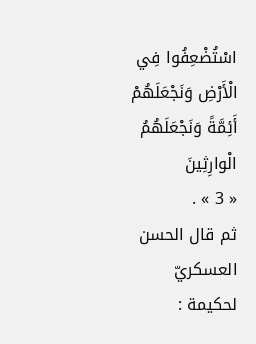اسْتُضْعِفُوا فِي الْأَرْضِ وَنَجْعَلَهُمْ أَئِمَّةً وَنَجْعَلَهُمُ الْوارِثِينَ
« 3 » .
ثم قال الحسن العسكريّ لحكيمة :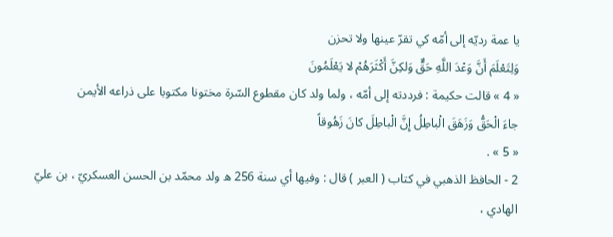يا عمة رديّه إلى أمّه كي تقرّ عينها ولا تحزن
وَلِتَعْلَمَ أَنَّ وَعْدَ اللَّهِ حَقٌّ وَلكِنَّ أَكْثَرَهُمْ لا يَعْلَمُونَ
« 4 » قالت حكيمة : فرددته إلى أمّه ، ولما ولد كان مقطوع السّرة مختونا مكتوبا على ذراعه الأيمن
جاءَ الْحَقُّ وَزَهَقَ الْباطِلُ إِنَّ الْباطِلَ كانَ زَهُوقاً
« 5 » .
2 - الحافظ الذهبي في كتاب ( العبر ) قال : وفيها أي سنة 256 ه ولد محمّد بن الحسن العسكريّ ، بن عليّ الهادي ،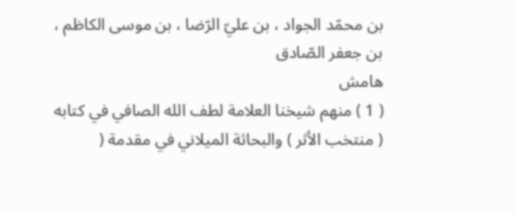بن محمّد الجواد ، بن عليّ الرّضا ، بن موسى الكاظم ، بن جعفر الصّادق
هامش
( 1 ) منهم شيخنا العلامة لطف الله الصافي في كتابه ( منتخب الأثر ) والبحاثة الميلاني في مقدمة (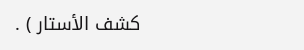كشف الأستار ) .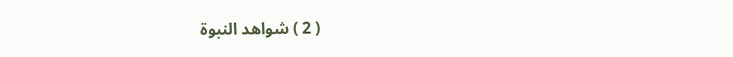( 2 ) شواهد النبوة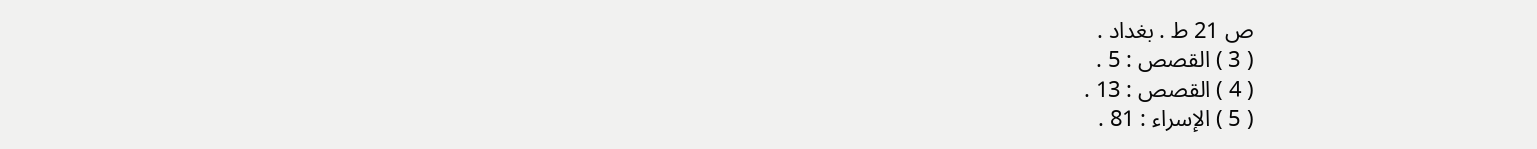ص 21 ط . بغداد .
( 3 ) القصص : 5 .
( 4 ) القصص : 13 .
( 5 ) الإسراء : 81 .